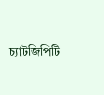চ্যাটজিপিটি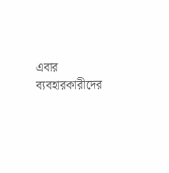এবার ব্যবহারকারীদের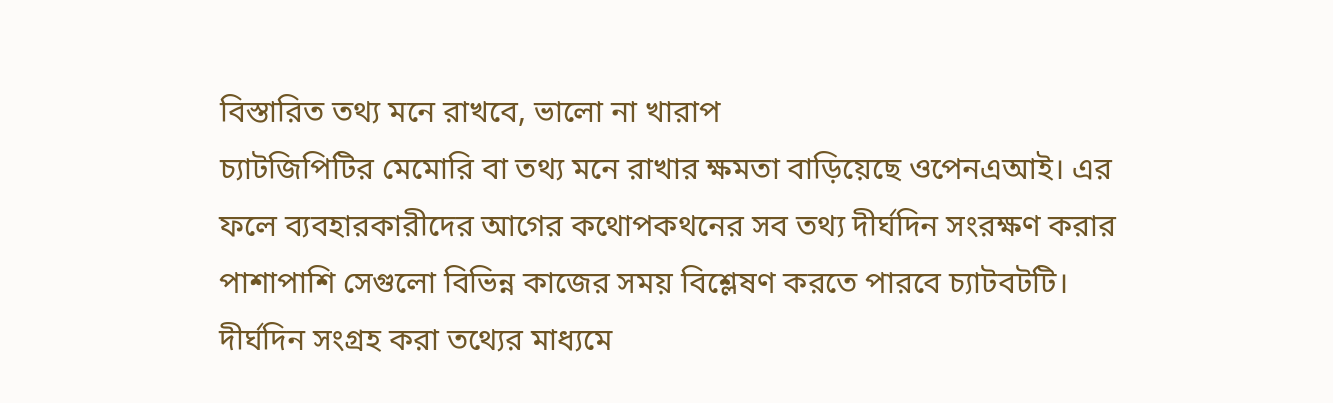বিস্তারিত তথ্য মনে রাখবে, ভালো না খারাপ
চ্যাটজিপিটির মেমোরি বা তথ্য মনে রাখার ক্ষমতা বাড়িয়েছে ওপেনএআই। এর ফলে ব্যবহারকারীদের আগের কথোপকথনের সব তথ্য দীর্ঘদিন সংরক্ষণ করার পাশাপাশি সেগুলো বিভিন্ন কাজের সময় বিশ্লেষণ করতে পারবে চ্যাটবটটি। দীর্ঘদিন সংগ্রহ করা তথ্যের মাধ্যমে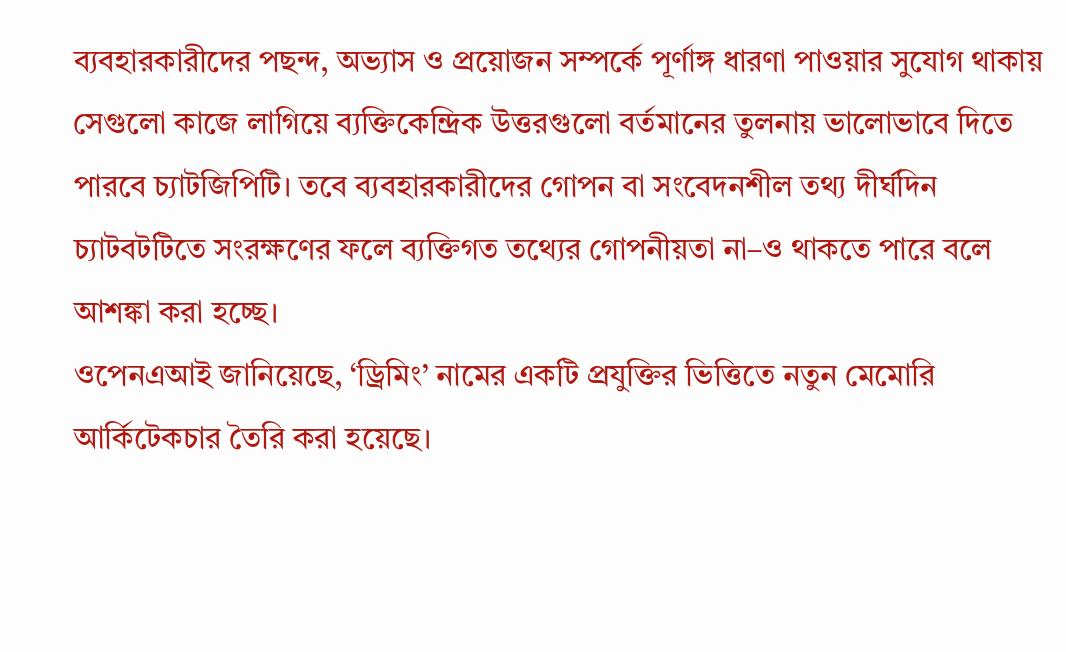ব্যবহারকারীদের পছন্দ, অভ্যাস ও প্রয়োজন সম্পর্কে পূর্ণাঙ্গ ধারণা পাওয়ার সুযোগ থাকায় সেগুলো কাজে লাগিয়ে ব্যক্তিকেন্দ্রিক উত্তরগুলো বর্তমানের তুলনায় ভালোভাবে দিতে পারবে চ্যাটজিপিটি। তবে ব্যবহারকারীদের গোপন বা সংবেদনশীল তথ্য দীর্ঘদিন চ্যাটবটটিতে সংরক্ষণের ফলে ব্যক্তিগত তথ্যের গোপনীয়তা না–ও থাকতে পারে বলে আশঙ্কা করা হচ্ছে।
ওপেনএআই জানিয়েছে, ‘ড্রিমিং’ নামের একটি প্রযুক্তির ভিত্তিতে নতুন মেমোরি আর্কিটেকচার তৈরি করা হয়েছে।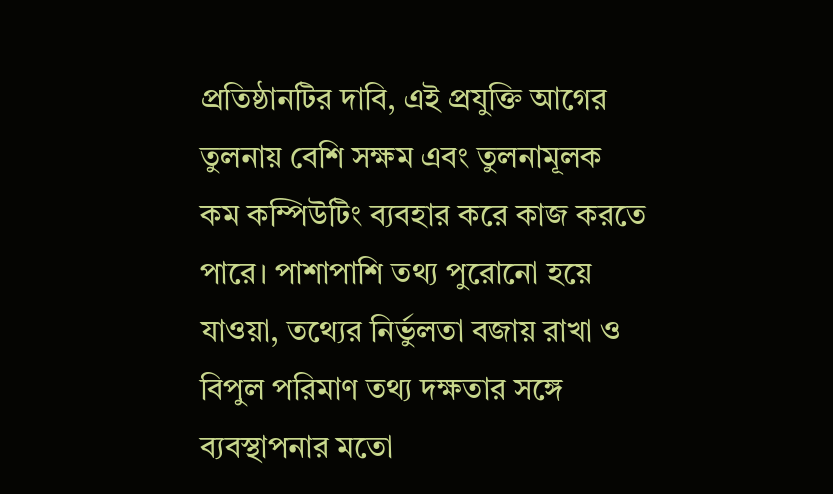প্রতিষ্ঠানটির দাবি, এই প্রযুক্তি আগের তুলনায় বেশি সক্ষম এবং তুলনামূলক কম কম্পিউটিং ব্যবহার করে কাজ করতে পারে। পাশাপাশি তথ্য পুরোনো হয়ে যাওয়া, তথ্যের নির্ভুলতা বজায় রাখা ও বিপুল পরিমাণ তথ্য দক্ষতার সঙ্গে ব্যবস্থাপনার মতো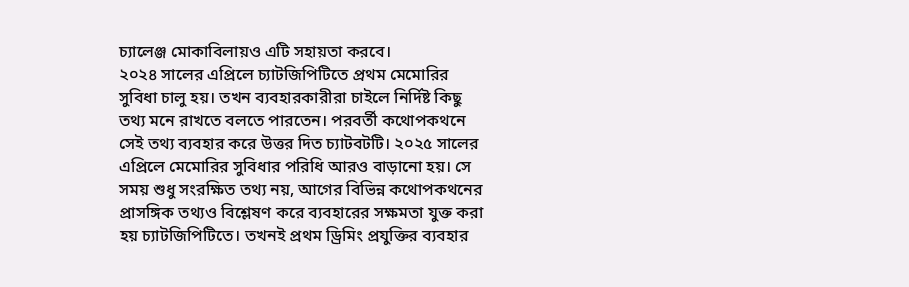চ্যালেঞ্জ মোকাবিলায়ও এটি সহায়তা করবে।
২০২৪ সালের এপ্রিলে চ্যাটজিপিটিতে প্রথম মেমোরির সুবিধা চালু হয়। তখন ব্যবহারকারীরা চাইলে নির্দিষ্ট কিছু তথ্য মনে রাখতে বলতে পারতেন। পরবর্তী কথোপকথনে সেই তথ্য ব্যবহার করে উত্তর দিত চ্যাটবটটি। ২০২৫ সালের এপ্রিলে মেমোরির সুবিধার পরিধি আরও বাড়ানো হয়। সে সময় শুধু সংরক্ষিত তথ্য নয়, আগের বিভিন্ন কথোপকথনের প্রাসঙ্গিক তথ্যও বিশ্লেষণ করে ব্যবহারের সক্ষমতা যুক্ত করা হয় চ্যাটজিপিটিতে। তখনই প্রথম ড্রিমিং প্রযুক্তির ব্যবহার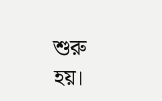শুরু হয়।